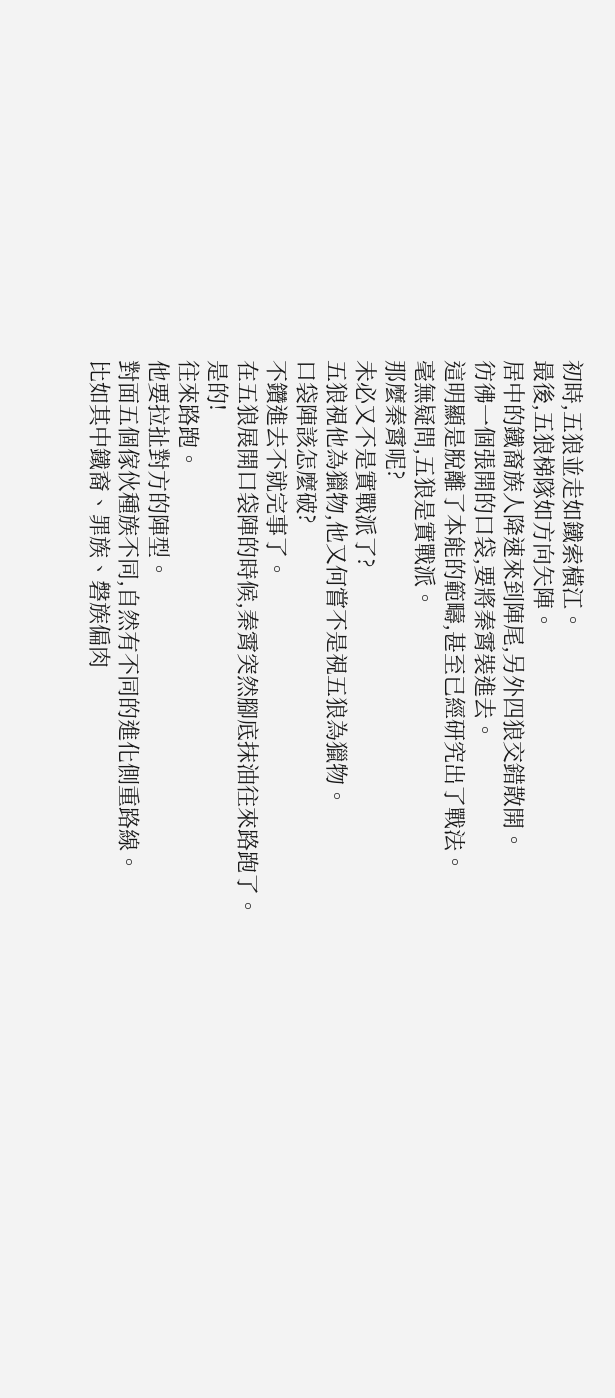初時,五狼並走如鐵索橫江。
最後,五狼梯隊如方向矢陣。
居中的鐵裔族人降速來到陣尾,另外四狼交錯散開。
彷彿一個張開的口袋,要將秦霄裝進去。
這明顯是脫離了本能的範疇,甚至已經研究出了戰法。
毫無疑問,五狼是實戰派。
那麼秦霄呢?
未必又不是實戰派了?
五狼視他為獵物,他又何嘗不是視五狼為獵物。
口袋陣該怎麼破?
不鑽進去不就完事了。
在五狼展開口袋陣的時候,秦霄突然腳底抹油往來路跑了。
是的!
往來路跑。
他要拉扯對方的陣型。
對面五個傢伙種族不同,自然有不同的進化側重路線。
比如其中鐵裔、罪族、磐族偏肉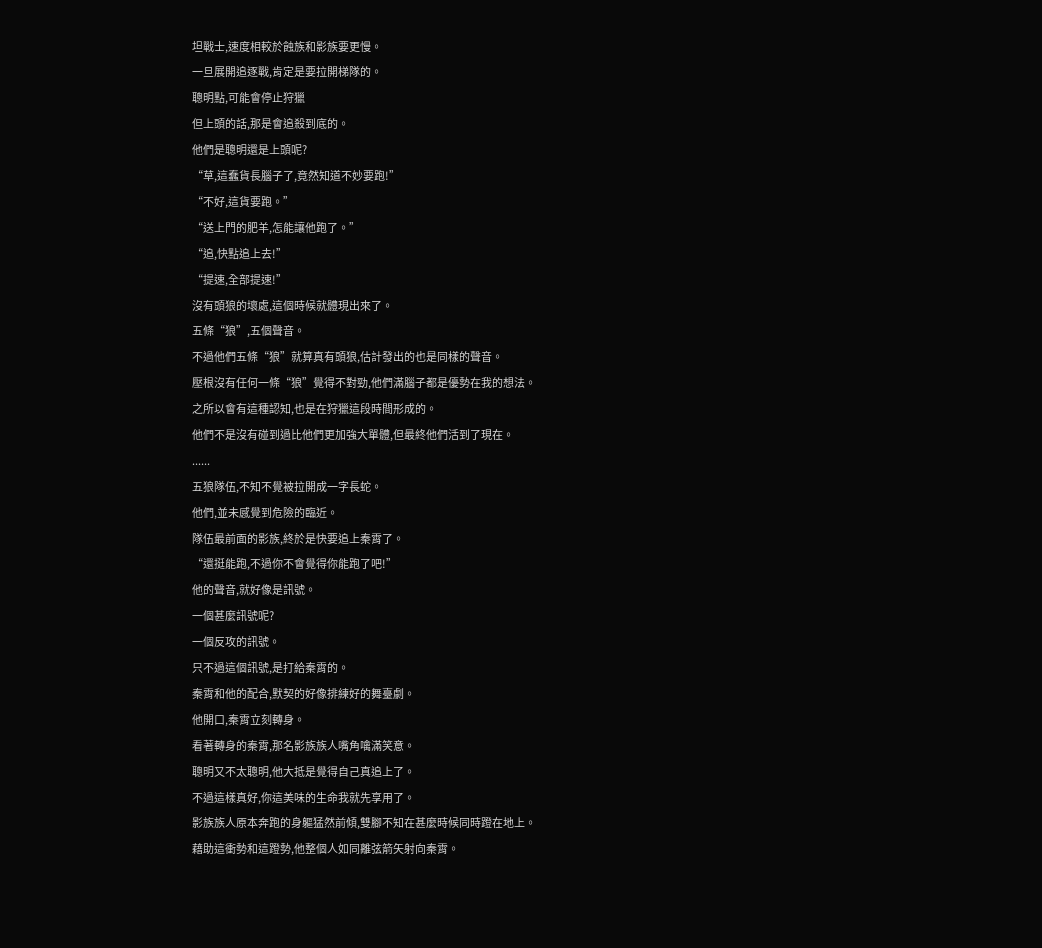坦戰士,速度相較於蝕族和影族要更慢。
一旦展開追逐戰,肯定是要拉開梯隊的。
聰明點,可能會停止狩獵
但上頭的話,那是會追殺到底的。
他們是聰明還是上頭呢?
“草,這蠢貨長腦子了,竟然知道不妙要跑!”
“不好,這貨要跑。”
“送上門的肥羊,怎能讓他跑了。”
“追,快點追上去!”
“提速,全部提速!”
沒有頭狼的壞處,這個時候就體現出來了。
五條“狼”,五個聲音。
不過他們五條“狼”就算真有頭狼,估計發出的也是同樣的聲音。
壓根沒有任何一條“狼”覺得不對勁,他們滿腦子都是優勢在我的想法。
之所以會有這種認知,也是在狩獵這段時間形成的。
他們不是沒有碰到過比他們更加強大單體,但最終他們活到了現在。
......
五狼隊伍,不知不覺被拉開成一字長蛇。
他們,並未感覺到危險的臨近。
隊伍最前面的影族,終於是快要追上秦霄了。
“還挺能跑,不過你不會覺得你能跑了吧!”
他的聲音,就好像是訊號。
一個甚麼訊號呢?
一個反攻的訊號。
只不過這個訊號,是打給秦霄的。
秦霄和他的配合,默契的好像排練好的舞臺劇。
他開口,秦霄立刻轉身。
看著轉身的秦霄,那名影族族人嘴角噙滿笑意。
聰明又不太聰明,他大抵是覺得自己真追上了。
不過這樣真好,你這美味的生命我就先享用了。
影族族人原本奔跑的身軀猛然前傾,雙腳不知在甚麼時候同時蹬在地上。
藉助這衝勢和這蹬勢,他整個人如同離弦箭矢射向秦霄。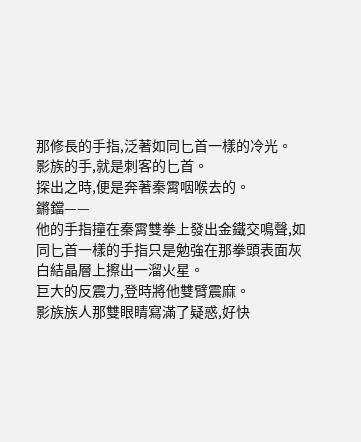那修長的手指,泛著如同匕首一樣的冷光。
影族的手,就是刺客的匕首。
探出之時,便是奔著秦霄咽喉去的。
鏘鐺——
他的手指撞在秦霄雙拳上發出金鐵交鳴聲,如同匕首一樣的手指只是勉強在那拳頭表面灰白結晶層上擦出一溜火星。
巨大的反震力,登時將他雙臂震麻。
影族族人那雙眼睛寫滿了疑惑,好快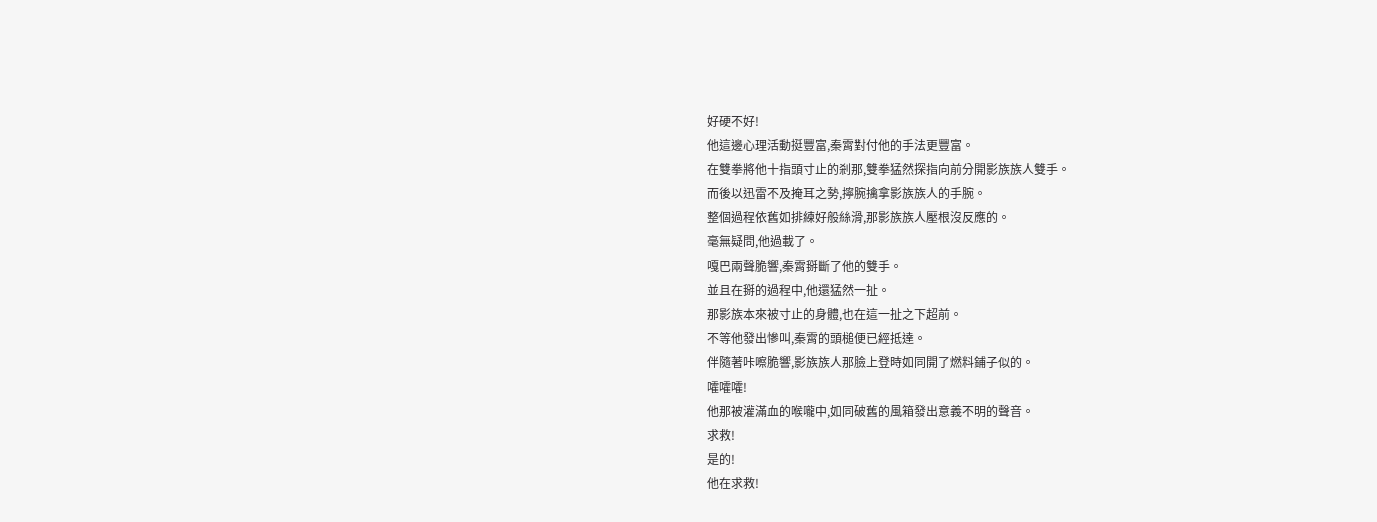好硬不好!
他這邊心理活動挺豐富,秦霄對付他的手法更豐富。
在雙拳將他十指頭寸止的剎那,雙拳猛然探指向前分開影族族人雙手。
而後以迅雷不及掩耳之勢,擰腕擒拿影族族人的手腕。
整個過程依舊如排練好般絲滑,那影族族人壓根沒反應的。
毫無疑問,他過載了。
嘎巴兩聲脆響,秦霄掰斷了他的雙手。
並且在掰的過程中,他還猛然一扯。
那影族本來被寸止的身體,也在這一扯之下超前。
不等他發出慘叫,秦霄的頭槌便已經抵達。
伴隨著咔嚓脆響,影族族人那臉上登時如同開了燃料鋪子似的。
嚯嚯嚯!
他那被灌滿血的喉嚨中,如同破舊的風箱發出意義不明的聲音。
求救!
是的!
他在求救!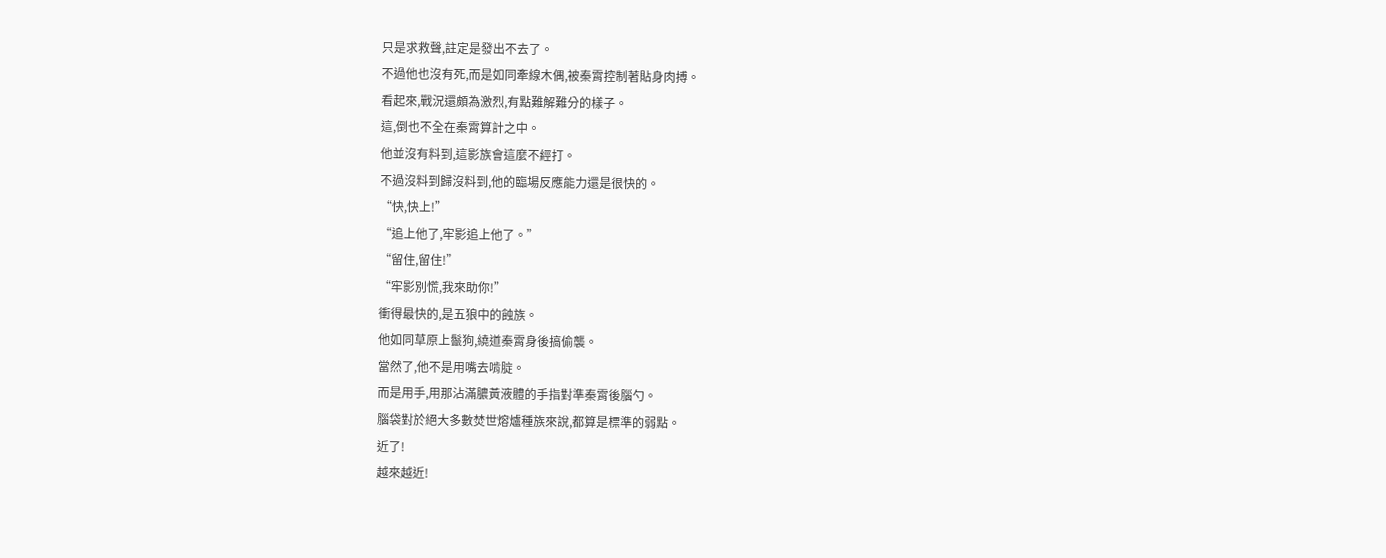只是求救聲,註定是發出不去了。
不過他也沒有死,而是如同牽線木偶,被秦霄控制著貼身肉搏。
看起來,戰況還頗為激烈,有點難解難分的樣子。
這,倒也不全在秦霄算計之中。
他並沒有料到,這影族會這麼不經打。
不過沒料到歸沒料到,他的臨場反應能力還是很快的。
“快,快上!”
“追上他了,牢影追上他了。”
“留住,留住!”
“牢影別慌,我來助你!”
衝得最快的,是五狼中的蝕族。
他如同草原上鬣狗,繞道秦霄身後搞偷襲。
當然了,他不是用嘴去啃腚。
而是用手,用那沾滿膿黃液體的手指對準秦霄後腦勺。
腦袋對於絕大多數焚世熔爐種族來說,都算是標準的弱點。
近了!
越來越近!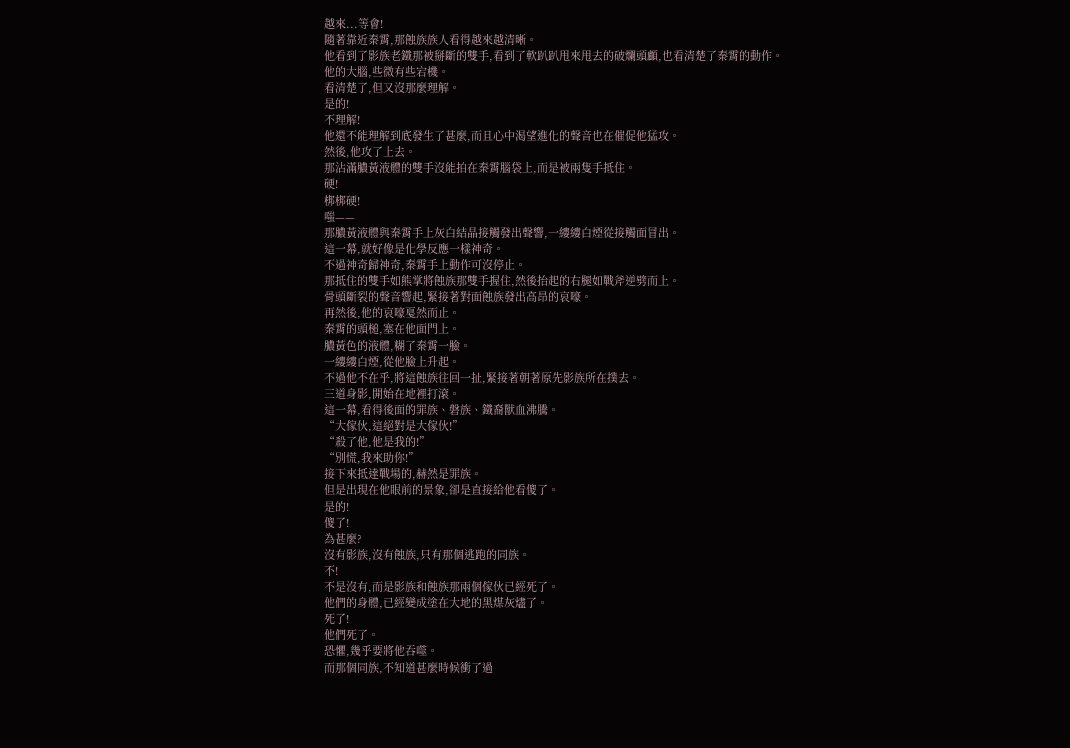越來...等會!
隨著靠近秦霄,那蝕族族人看得越來越清晰。
他看到了影族老鐵那被掰斷的雙手,看到了軟趴趴甩來甩去的破爛頭顱,也看清楚了秦霄的動作。
他的大腦,些微有些宕機。
看清楚了,但又沒那麼理解。
是的!
不理解!
他還不能理解到底發生了甚麼,而且心中渴望進化的聲音也在催促他猛攻。
然後,他攻了上去。
那沾滿膿黃液體的雙手沒能拍在秦霄腦袋上,而是被兩隻手抵住。
硬!
梆梆硬!
嗤——
那膿黃液體與秦霄手上灰白結晶接觸發出聲響,一縷縷白煙從接觸面冒出。
這一幕,就好像是化學反應一樣神奇。
不過神奇歸神奇,秦霄手上動作可沒停止。
那抵住的雙手如熊掌將蝕族那雙手握住,然後抬起的右腿如戰斧逆劈而上。
骨頭斷裂的聲音響起,緊接著對面蝕族發出高昂的哀嚎。
再然後,他的哀嚎戛然而止。
秦霄的頭槌,塞在他面門上。
膿黃色的液體,糊了秦霄一臉。
一縷縷白煙,從他臉上升起。
不過他不在乎,將這蝕族往回一扯,緊接著朝著原先影族所在撲去。
三道身影,開始在地裡打滾。
這一幕,看得後面的罪族、磐族、鐵裔獸血沸騰。
“大傢伙,這絕對是大傢伙!”
“殺了他,他是我的!”
“別慌,我來助你!”
接下來抵達戰場的,赫然是罪族。
但是出現在他眼前的景象,卻是直接給他看傻了。
是的!
傻了!
為甚麼?
沒有影族,沒有蝕族,只有那個逃跑的同族。
不!
不是沒有,而是影族和蝕族那兩個傢伙已經死了。
他們的身體,已經變成塗在大地的黑煤灰燼了。
死了!
他們死了。
恐懼,幾乎要將他吞噬。
而那個同族,不知道甚麼時候衝了過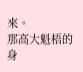來。
那高大魁梧的身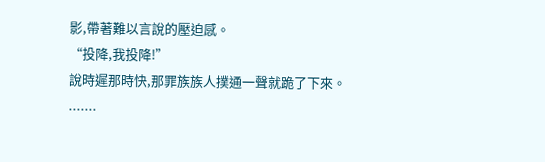影,帶著難以言說的壓迫感。
“投降,我投降!”
說時遲那時快,那罪族族人撲通一聲就跪了下來。
.......